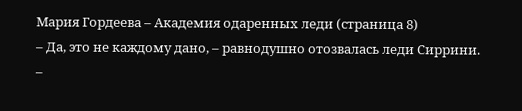Мария Гордеева – Академия одаренных леди (страница 8)
– Да, это не каждому дано, – равнодушно отозвалась леди Сиррини.
–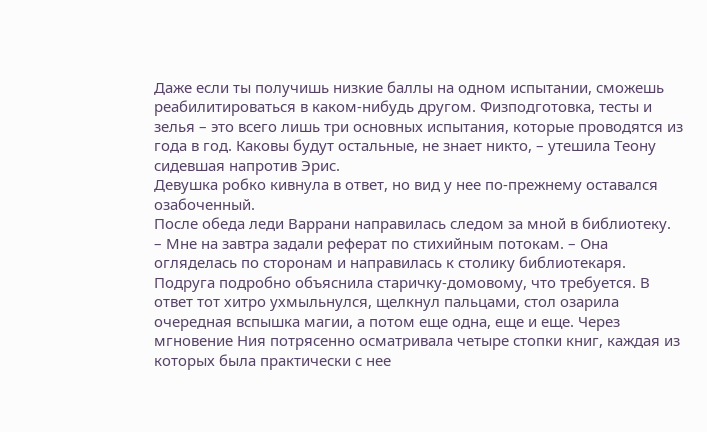Даже если ты получишь низкие баллы на одном испытании, сможешь реабилитироваться в каком-нибудь другом. Физподготовка, тесты и зелья – это всего лишь три основных испытания, которые проводятся из года в год. Каковы будут остальные, не знает никто, – утешила Теону сидевшая напротив Эрис.
Девушка робко кивнула в ответ, но вид у нее по-прежнему оставался озабоченный.
После обеда леди Варрани направилась следом за мной в библиотеку.
– Мне на завтра задали реферат по стихийным потокам. – Она огляделась по сторонам и направилась к столику библиотекаря.
Подруга подробно объяснила старичку-домовому, что требуется. В ответ тот хитро ухмыльнулся, щелкнул пальцами, стол озарила очередная вспышка магии, а потом еще одна, еще и еще. Через мгновение Ния потрясенно осматривала четыре стопки книг, каждая из которых была практически с нее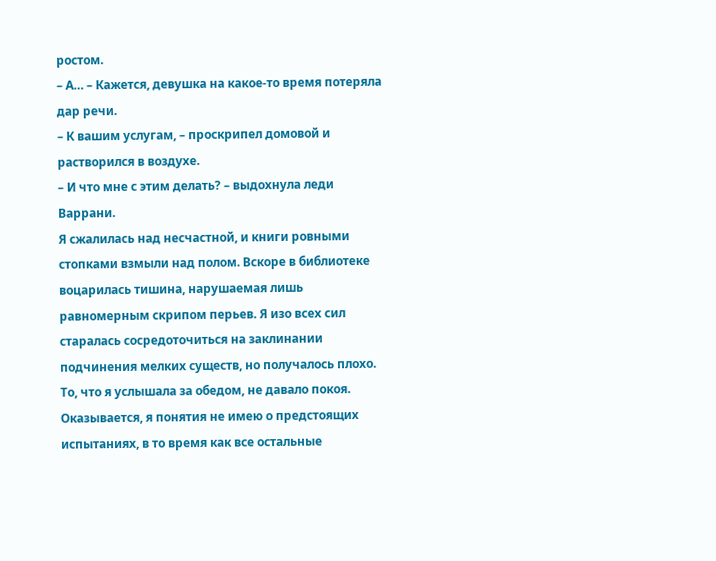ростом.
– А… – Кажется, девушка на какое-то время потеряла дар речи.
– К вашим услугам, – проскрипел домовой и растворился в воздухе.
– И что мне с этим делать? – выдохнула леди Варрани.
Я сжалилась над несчастной, и книги ровными стопками взмыли над полом. Вскоре в библиотеке воцарилась тишина, нарушаемая лишь равномерным скрипом перьев. Я изо всех сил старалась сосредоточиться на заклинании подчинения мелких существ, но получалось плохо. То, что я услышала за обедом, не давало покоя. Оказывается, я понятия не имею о предстоящих испытаниях, в то время как все остальные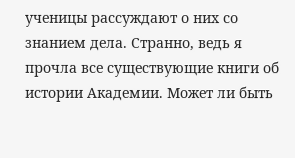ученицы рассуждают о них со знанием дела. Странно, ведь я прочла все существующие книги об истории Академии. Может ли быть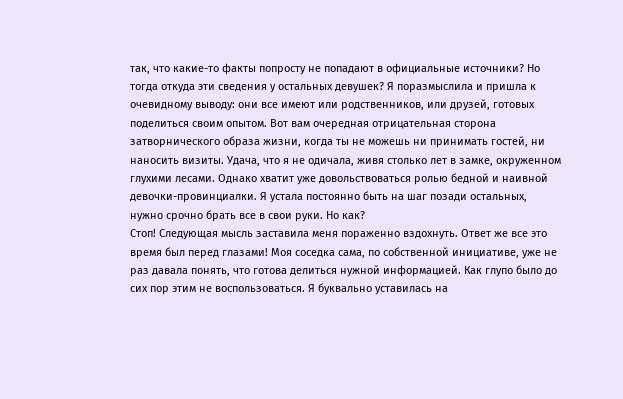так, что какие-то факты попросту не попадают в официальные источники? Но тогда откуда эти сведения у остальных девушек? Я поразмыслила и пришла к очевидному выводу: они все имеют или родственников, или друзей, готовых поделиться своим опытом. Вот вам очередная отрицательная сторона затворнического образа жизни, когда ты не можешь ни принимать гостей, ни наносить визиты. Удача, что я не одичала, живя столько лет в замке, окруженном глухими лесами. Однако хватит уже довольствоваться ролью бедной и наивной девочки-провинциалки. Я устала постоянно быть на шаг позади остальных, нужно срочно брать все в свои руки. Но как?
Стоп! Следующая мысль заставила меня пораженно вздохнуть. Ответ же все это время был перед глазами! Моя соседка сама, по собственной инициативе, уже не раз давала понять, что готова делиться нужной информацией. Как глупо было до сих пор этим не воспользоваться. Я буквально уставилась на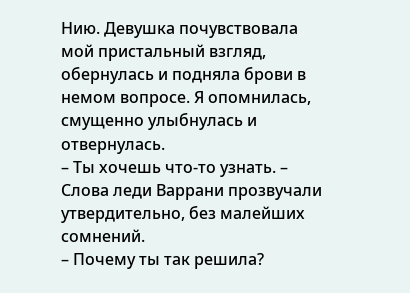Нию. Девушка почувствовала мой пристальный взгляд, обернулась и подняла брови в немом вопросе. Я опомнилась, смущенно улыбнулась и отвернулась.
– Ты хочешь что-то узнать. – Слова леди Варрани прозвучали утвердительно, без малейших сомнений.
– Почему ты так решила?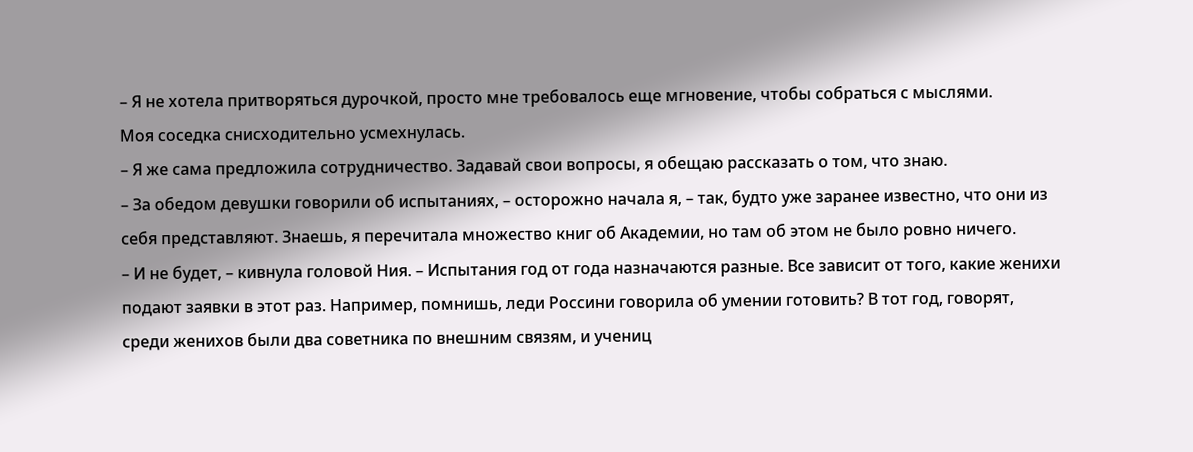– Я не хотела притворяться дурочкой, просто мне требовалось еще мгновение, чтобы собраться с мыслями.
Моя соседка снисходительно усмехнулась.
– Я же сама предложила сотрудничество. Задавай свои вопросы, я обещаю рассказать о том, что знаю.
– За обедом девушки говорили об испытаниях, – осторожно начала я, – так, будто уже заранее известно, что они из себя представляют. Знаешь, я перечитала множество книг об Академии, но там об этом не было ровно ничего.
– И не будет, – кивнула головой Ния. – Испытания год от года назначаются разные. Все зависит от того, какие женихи подают заявки в этот раз. Например, помнишь, леди Россини говорила об умении готовить? В тот год, говорят, среди женихов были два советника по внешним связям, и учениц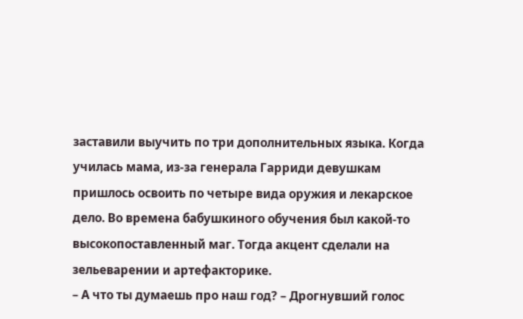заставили выучить по три дополнительных языка. Когда училась мама, из-за генерала Гарриди девушкам пришлось освоить по четыре вида оружия и лекарское дело. Во времена бабушкиного обучения был какой-то высокопоставленный маг. Тогда акцент сделали на зельеварении и артефакторике.
– А что ты думаешь про наш год? – Дрогнувший голос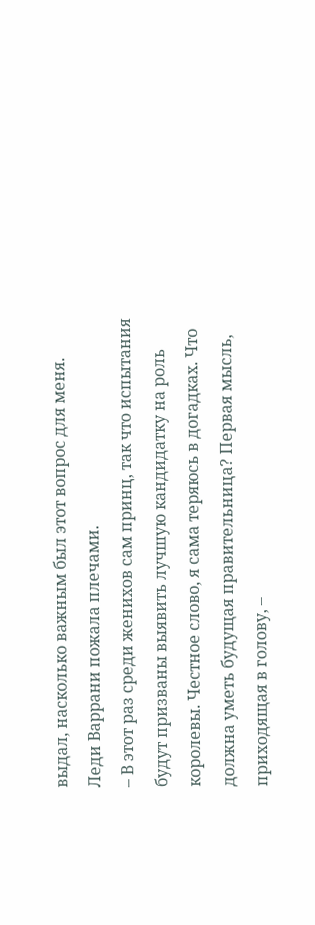выдал, насколько важным был этот вопрос для меня.
Леди Варрани пожала плечами.
– В этот раз среди женихов сам принц, так что испытания будут призваны выявить лучшую кандидатку на роль королевы. Честное слово, я сама теряюсь в догадках. Что должна уметь будущая правительница? Первая мысль, приходящая в голову, –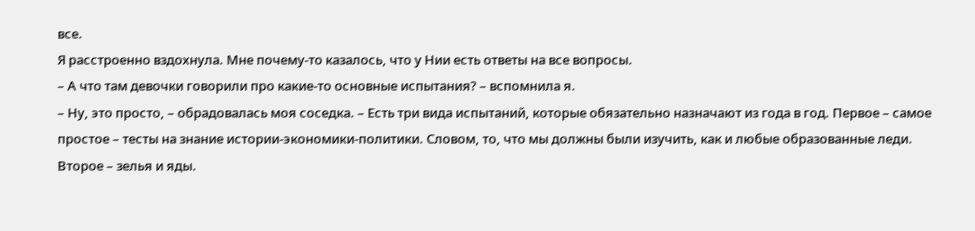все.
Я расстроенно вздохнула. Мне почему-то казалось, что у Нии есть ответы на все вопросы.
– А что там девочки говорили про какие-то основные испытания? – вспомнила я.
– Ну, это просто, – обрадовалась моя соседка. – Есть три вида испытаний, которые обязательно назначают из года в год. Первое – самое простое – тесты на знание истории-экономики-политики. Словом, то, что мы должны были изучить, как и любые образованные леди. Второе – зелья и яды.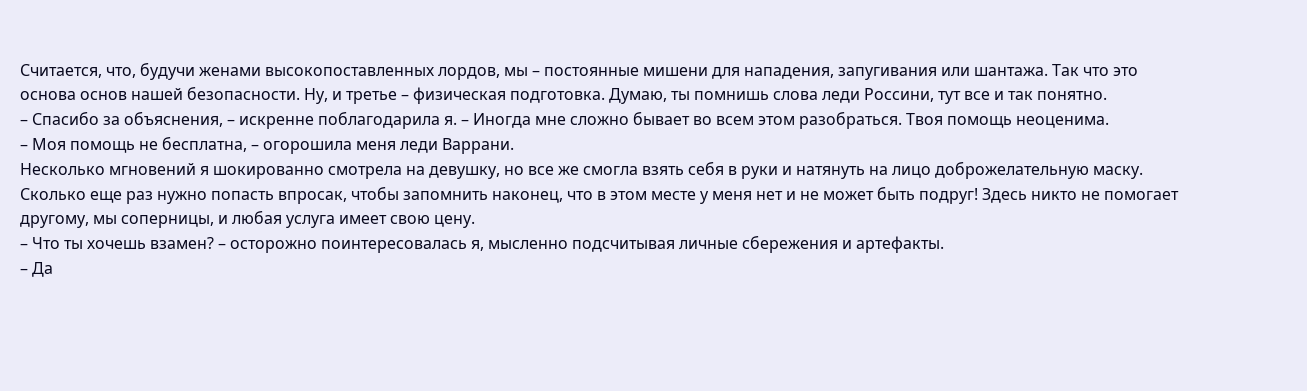Считается, что, будучи женами высокопоставленных лордов, мы – постоянные мишени для нападения, запугивания или шантажа. Так что это основа основ нашей безопасности. Ну, и третье – физическая подготовка. Думаю, ты помнишь слова леди Россини, тут все и так понятно.
– Спасибо за объяснения, – искренне поблагодарила я. – Иногда мне сложно бывает во всем этом разобраться. Твоя помощь неоценима.
– Моя помощь не бесплатна, – огорошила меня леди Варрани.
Несколько мгновений я шокированно смотрела на девушку, но все же смогла взять себя в руки и натянуть на лицо доброжелательную маску. Сколько еще раз нужно попасть впросак, чтобы запомнить наконец, что в этом месте у меня нет и не может быть подруг! Здесь никто не помогает другому, мы соперницы, и любая услуга имеет свою цену.
– Что ты хочешь взамен? – осторожно поинтересовалась я, мысленно подсчитывая личные сбережения и артефакты.
– Да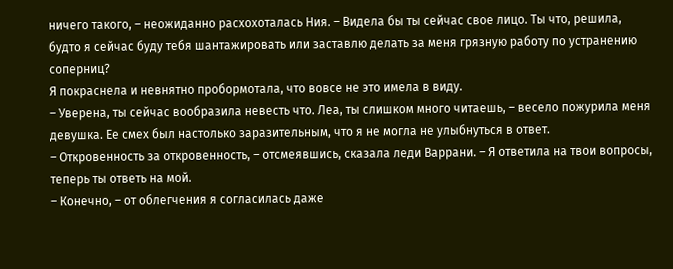ничего такого, – неожиданно расхохоталась Ния. – Видела бы ты сейчас свое лицо. Ты что, решила, будто я сейчас буду тебя шантажировать или заставлю делать за меня грязную работу по устранению соперниц?
Я покраснела и невнятно пробормотала, что вовсе не это имела в виду.
– Уверена, ты сейчас вообразила невесть что. Леа, ты слишком много читаешь, – весело пожурила меня девушка. Ее смех был настолько заразительным, что я не могла не улыбнуться в ответ.
– Откровенность за откровенность, – отсмеявшись, сказала леди Варрани. – Я ответила на твои вопросы, теперь ты ответь на мой.
– Конечно, – от облегчения я согласилась даже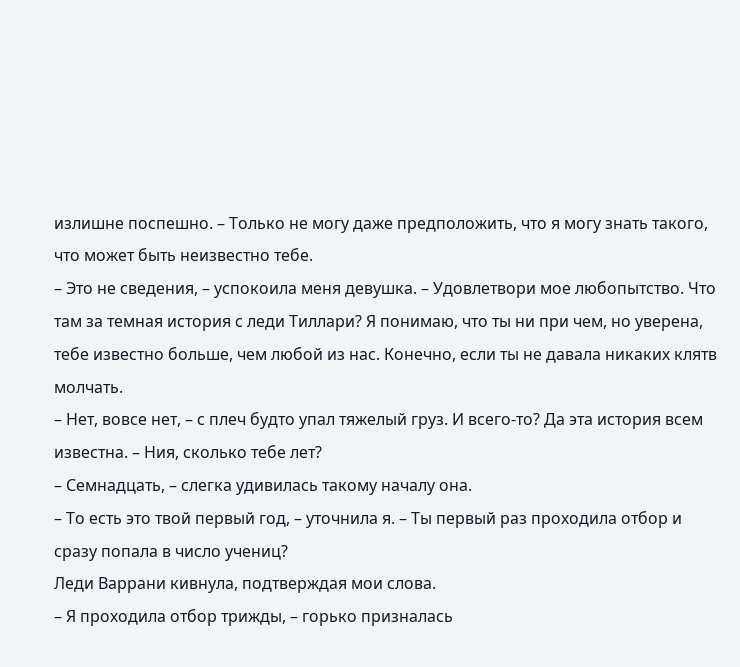излишне поспешно. – Только не могу даже предположить, что я могу знать такого, что может быть неизвестно тебе.
– Это не сведения, – успокоила меня девушка. – Удовлетвори мое любопытство. Что там за темная история с леди Тиллари? Я понимаю, что ты ни при чем, но уверена, тебе известно больше, чем любой из нас. Конечно, если ты не давала никаких клятв молчать.
– Нет, вовсе нет, – с плеч будто упал тяжелый груз. И всего-то? Да эта история всем известна. – Ния, сколько тебе лет?
– Семнадцать, – слегка удивилась такому началу она.
– То есть это твой первый год, – уточнила я. – Ты первый раз проходила отбор и сразу попала в число учениц?
Леди Варрани кивнула, подтверждая мои слова.
– Я проходила отбор трижды, – горько призналась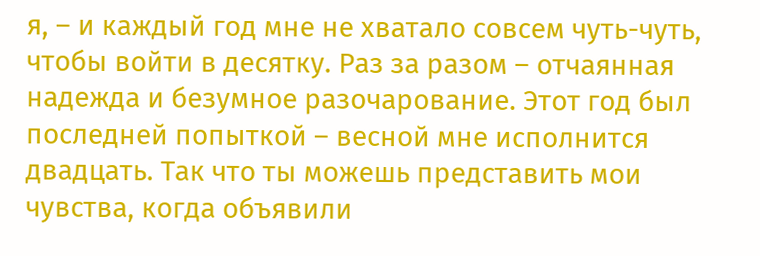я, – и каждый год мне не хватало совсем чуть-чуть, чтобы войти в десятку. Раз за разом – отчаянная надежда и безумное разочарование. Этот год был последней попыткой – весной мне исполнится двадцать. Так что ты можешь представить мои чувства, когда объявили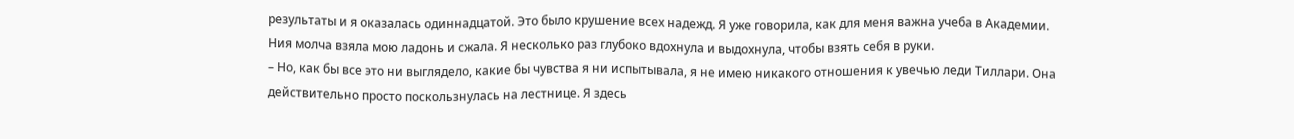результаты и я оказалась одиннадцатой. Это было крушение всех надежд. Я уже говорила, как для меня важна учеба в Академии.
Ния молча взяла мою ладонь и сжала. Я несколько раз глубоко вдохнула и выдохнула, чтобы взять себя в руки.
– Но, как бы все это ни выглядело, какие бы чувства я ни испытывала, я не имею никакого отношения к увечью леди Тиллари. Она действительно просто поскользнулась на лестнице. Я здесь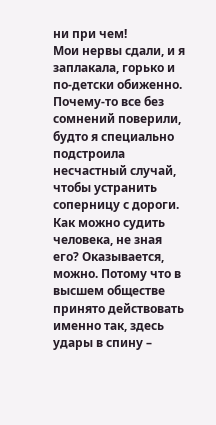ни при чем!
Мои нервы сдали, и я заплакала, горько и по-детски обиженно. Почему-то все без сомнений поверили, будто я специально подстроила несчастный случай, чтобы устранить соперницу с дороги. Как можно судить человека, не зная его? Оказывается, можно. Потому что в высшем обществе принято действовать именно так, здесь удары в спину –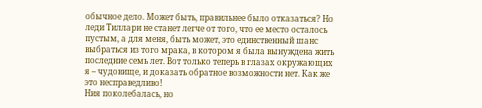обычное дело. Может быть, правильнее было отказаться? Но леди Тиллари не станет легче от того, что ее место осталось пустым, а для меня, быть может, это единственный шанс выбраться из того мрака, в котором я была вынуждена жить последние семь лет. Вот только теперь в глазах окружающих я – чудовище, и доказать обратное возможности нет. Как же это несправедливо!
Ния поколебалась, но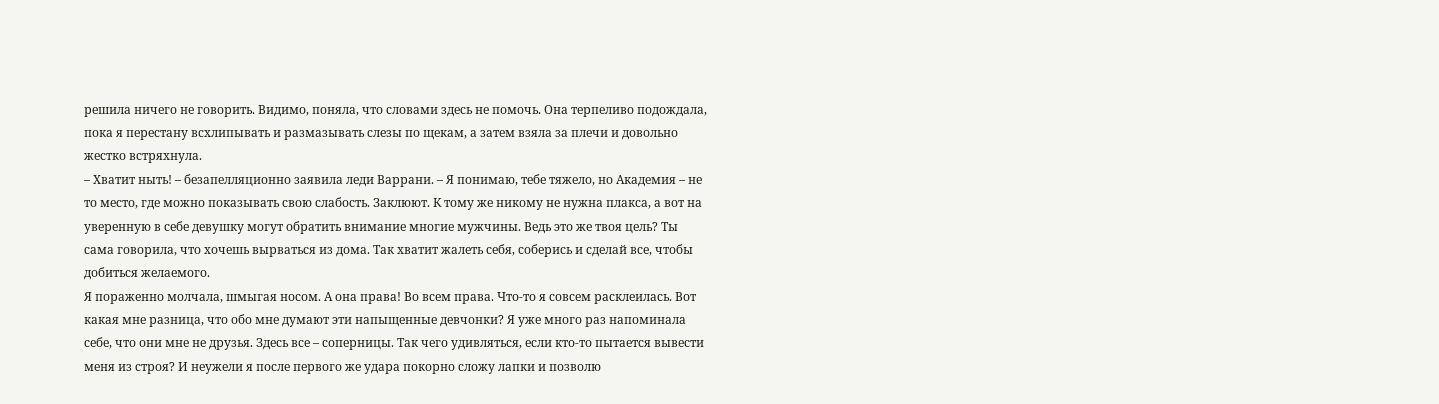решила ничего не говорить. Видимо, поняла, что словами здесь не помочь. Она терпеливо подождала, пока я перестану всхлипывать и размазывать слезы по щекам, а затем взяла за плечи и довольно жестко встряхнула.
– Хватит ныть! – безапелляционно заявила леди Варрани. – Я понимаю, тебе тяжело, но Академия – не то место, где можно показывать свою слабость. Заклюют. К тому же никому не нужна плакса, а вот на уверенную в себе девушку могут обратить внимание многие мужчины. Ведь это же твоя цель? Ты сама говорила, что хочешь вырваться из дома. Так хватит жалеть себя, соберись и сделай все, чтобы добиться желаемого.
Я пораженно молчала, шмыгая носом. А она права! Во всем права. Что-то я совсем расклеилась. Вот какая мне разница, что обо мне думают эти напыщенные девчонки? Я уже много раз напоминала себе, что они мне не друзья. Здесь все – соперницы. Так чего удивляться, если кто-то пытается вывести меня из строя? И неужели я после первого же удара покорно сложу лапки и позволю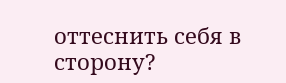оттеснить себя в сторону?